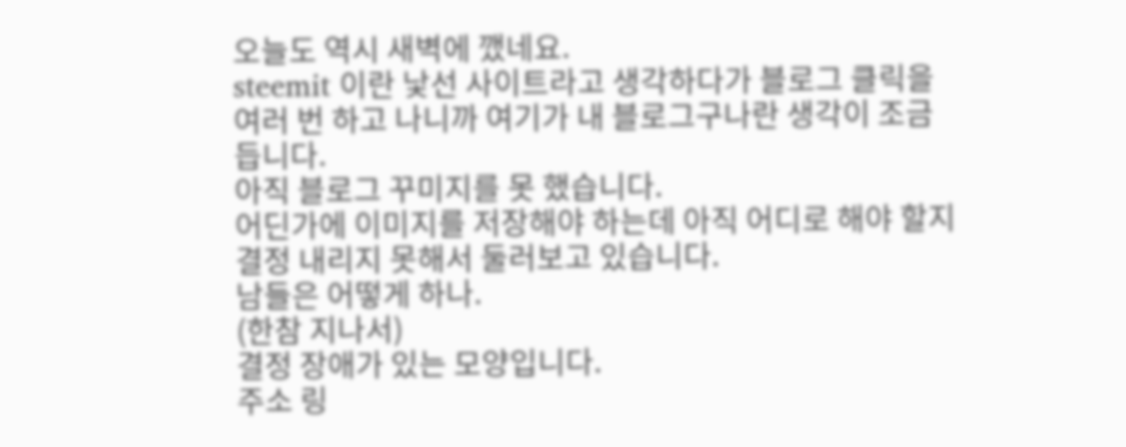오늘도 역시 새벽에 깼네요.
steemit 이란 낯선 사이트라고 생각하다가 블로그 클릭을 여러 번 하고 나니까 여기가 내 블로그구나란 생각이 조금 듭니다.
아직 블로그 꾸미지를 못 했습니다.
어딘가에 이미지를 저장해야 하는데 아직 어디로 해야 할지 결정 내리지 못해서 둘러보고 있습니다.
남들은 어떻게 하나.
(한참 지나서)
결정 장애가 있는 모양입니다.
주소 링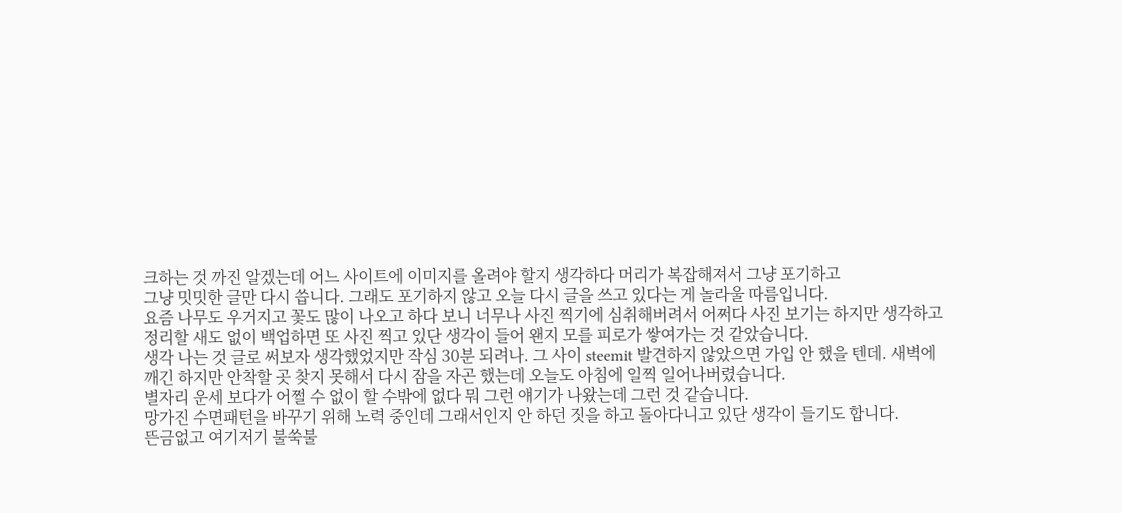크하는 것 까진 알겠는데 어느 사이트에 이미지를 올려야 할지 생각하다 머리가 복잡해져서 그냥 포기하고
그냥 밋밋한 글만 다시 씁니다. 그래도 포기하지 않고 오늘 다시 글을 쓰고 있다는 게 놀라울 따름입니다.
요즘 나무도 우거지고 꽃도 많이 나오고 하다 보니 너무나 사진 찍기에 심취해버려서 어쩌다 사진 보기는 하지만 생각하고 정리할 새도 없이 백업하면 또 사진 찍고 있단 생각이 들어 왠지 모를 피로가 쌓여가는 것 같았습니다.
생각 나는 것 글로 써보자 생각했었지만 작심 30분 되려나. 그 사이 steemit 발견하지 않았으면 가입 안 했을 텐데. 새벽에 깨긴 하지만 안착할 곳 찾지 못해서 다시 잠을 자곤 했는데 오늘도 아침에 일찍 일어나버렸습니다.
별자리 운세 보다가 어쩔 수 없이 할 수밖에 없다 뭐 그런 얘기가 나왔는데 그런 것 같습니다.
망가진 수면패턴을 바꾸기 위해 노력 중인데 그래서인지 안 하던 짓을 하고 돌아다니고 있단 생각이 들기도 합니다.
뜬금없고 여기저기 불쑥불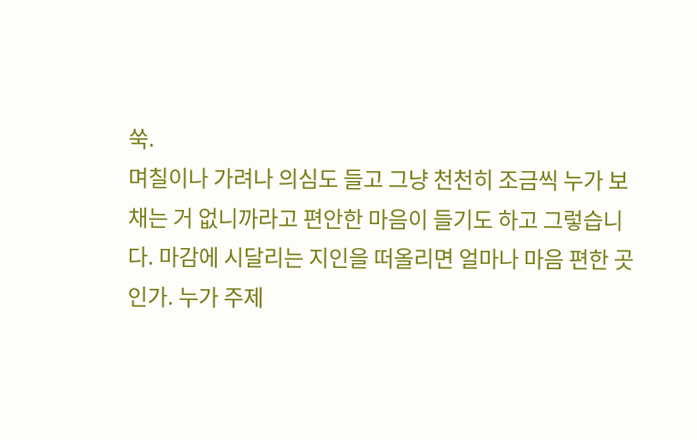쑥.
며칠이나 가려나 의심도 들고 그냥 천천히 조금씩 누가 보채는 거 없니까라고 편안한 마음이 들기도 하고 그렇습니다. 마감에 시달리는 지인을 떠올리면 얼마나 마음 편한 곳인가. 누가 주제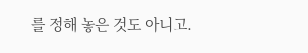를 정해 놓은 것도 아니고.